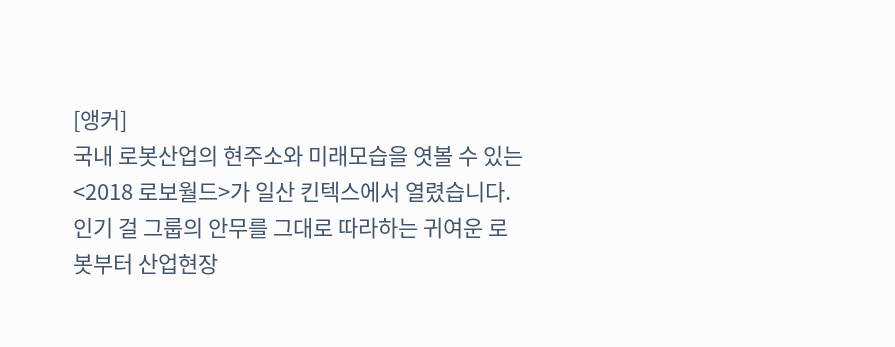[앵커]
국내 로봇산업의 현주소와 미래모습을 엿볼 수 있는 <2018 로보월드>가 일산 킨텍스에서 열렸습니다.
인기 걸 그룹의 안무를 그대로 따라하는 귀여운 로봇부터 산업현장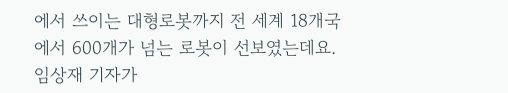에서 쓰이는 대형로봇까지 전 세계 18개국에서 600개가 넘는 로봇이 선보였는데요.
임상재 기자가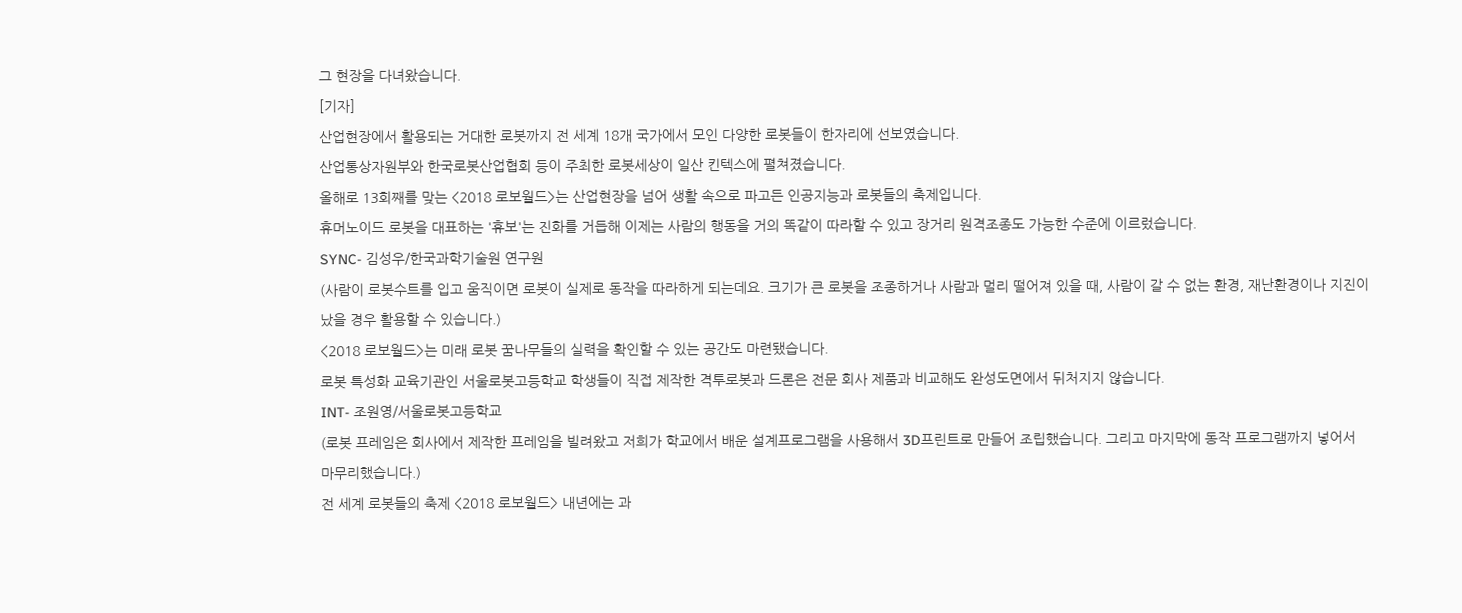그 현장을 다녀왔습니다.
[기자]
산업현장에서 활용되는 거대한 로봇까지 전 세계 18개 국가에서 모인 다양한 로봇들이 한자리에 선보였습니다.
산업통상자원부와 한국로봇산업협회 등이 주최한 로봇세상이 일산 킨텍스에 펼쳐졌습니다.
올해로 13회째를 맞는 <2018 로보월드>는 산업현장을 넘어 생활 속으로 파고든 인공지능과 로봇들의 축제입니다.
휴머노이드 로봇을 대표하는 '휴보'는 진화를 거듭해 이제는 사람의 행동을 거의 똑같이 따라할 수 있고 장거리 원격조종도 가능한 수준에 이르렀습니다.
SYNC- 김성우/한국과학기술원 연구원
(사람이 로봇수트를 입고 움직이면 로봇이 실제로 동작을 따라하게 되는데요. 크기가 큰 로봇을 조종하거나 사람과 멀리 떨어져 있을 때, 사람이 갈 수 없는 환경, 재난환경이나 지진이 났을 경우 활용할 수 있습니다.)
<2018 로보월드>는 미래 로봇 꿈나무들의 실력을 확인할 수 있는 공간도 마련됐습니다.
로봇 특성화 교육기관인 서울로봇고등학교 학생들이 직접 제작한 격투로봇과 드론은 전문 회사 제품과 비교해도 완성도면에서 뒤처지지 않습니다.
INT- 조원영/서울로봇고등학교
(로봇 프레임은 회사에서 제작한 프레임을 빌려왔고 저희가 학교에서 배운 설계프로그램을 사용해서 3D프린트로 만들어 조립했습니다. 그리고 마지막에 동작 프로그램까지 넣어서 마무리했습니다.)
전 세계 로봇들의 축제 <2018 로보월드> 내년에는 과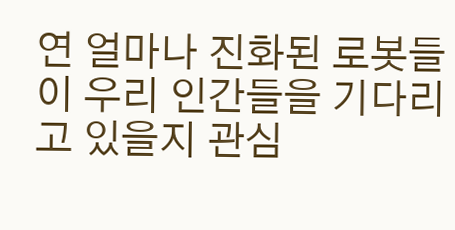연 얼마나 진화된 로봇들이 우리 인간들을 기다리고 있을지 관심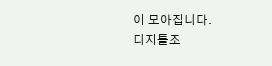이 모아집니다.
디지틀조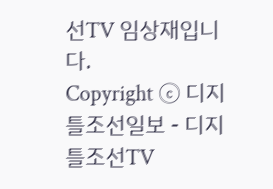선TV 임상재입니다.
Copyright ⓒ 디지틀조선일보 - 디지틀조선TV